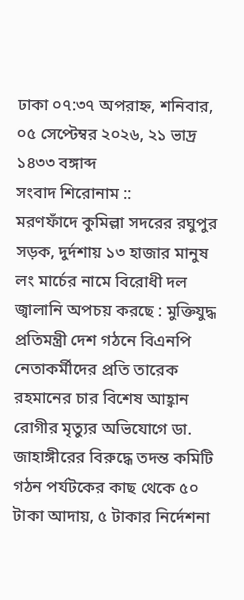ঢাকা ০৭:৩৭ অপরাহ্ন, শনিবার, ০৫ সেপ্টেম্বর ২০২৬, ২১ ভাদ্র ১৪৩৩ বঙ্গাব্দ
সংবাদ শিরোনাম ::
মরণফাঁদে কুমিল্লা সদরের রঘুপুর সড়ক, দুর্দশায় ১৩ হাজার মানুষ লং মার্চের নামে বিরোধী দল জ্বালানি অপচয় করছে : মুক্তিযুদ্ধ প্রতিমন্ত্রী দেশ গঠনে বিএনপি নেতাকর্মীদের প্রতি তারেক রহমানের চার বিশেষ আহ্বান রোগীর মৃত্যুর অভিযোগে ডা. জাহাঙ্গীরের বিরুদ্ধে তদন্ত কমিটি গঠন পর্যটকের কাছ থেকে ৫০ টাকা আদায়, ৫ টাকার নির্দেশনা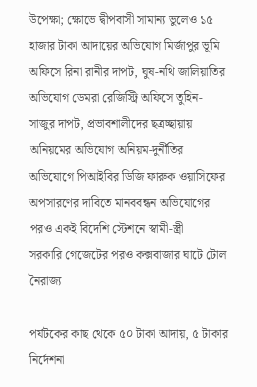উপেক্ষা; ক্ষোভে দ্বীপবাসী সামান্য ভুলেও ১৫ হাজার টাকা আদায়ের অভিযোগ মির্জাপুর ভূমি অফিসে রিনা রানীর দাপট, ঘুষ-নথি জালিয়াতির অভিযোগ ডেমরা রেজিস্ট্রি অফিসে তুহিন-সাজুর দাপট, প্রভাবশালীদের ছত্রচ্ছায়ায় অনিয়মের অভিযোগ অনিয়ম-দুর্নীতির অভিযোগে পিআইবির ডিজি ফারুক ওয়াসিফের অপসারণের দাবিতে মানববন্ধন অভিযোগের পরও একই বিদেশি স্টেশনে স্বামী-স্ত্রী
সরকারি গেজেটের পরও কক্সবাজার ঘাটে টোল নৈরাজ্য

পর্যটকের কাছ থেকে ৫০ টাকা আদায়, ৫ টাকার নির্দেশনা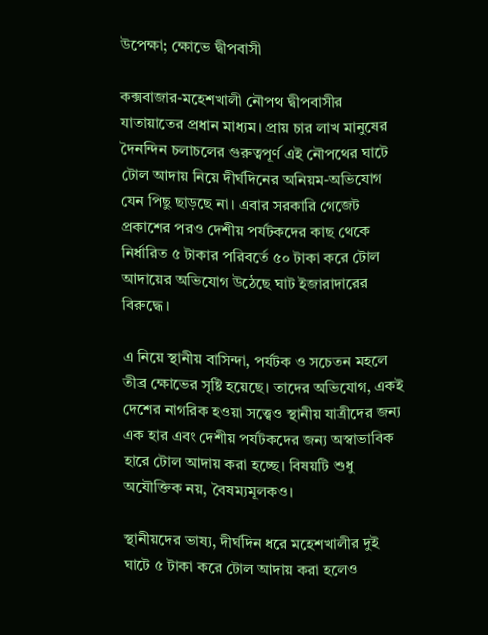উপেক্ষা; ক্ষোভে দ্বীপবাসী

কক্সবাজার-মহেশখালী নৌপথ দ্বীপবাসীর যাতায়াতের প্রধান মাধ্যম। প্রায় চার লাখ মানুষের দৈনন্দিন চলাচলের গুরুত্বপূর্ণ এই নৌপথের ঘাটে টোল আদায় নিয়ে দীর্ঘদিনের অনিয়ম-অভিযোগ যেন পিছু ছাড়ছে না। এবার সরকারি গেজেট প্রকাশের পরও দেশীয় পর্যটকদের কাছ থেকে নির্ধারিত ৫ টাকার পরিবর্তে ৫০ টাকা করে টোল আদায়ের অভিযোগ উঠেছে ঘাট ইজারাদারের বিরুদ্ধে।

এ নিয়ে স্থানীয় বাসিন্দা, পর্যটক ও সচেতন মহলে তীব্র ক্ষোভের সৃষ্টি হয়েছে। তাদের অভিযোগ, একই দেশের নাগরিক হওয়া সত্ত্বেও স্থানীয় যাত্রীদের জন্য এক হার এবং দেশীয় পর্যটকদের জন্য অস্বাভাবিক হারে টোল আদায় করা হচ্ছে। বিষয়টি শুধু অযৌক্তিক নয়, বৈষম্যমূলকও।

স্থানীয়দের ভাষ্য, দীর্ঘদিন ধরে মহেশখালীর দুই ঘাটে ৫ টাকা করে টোল আদায় করা হলেও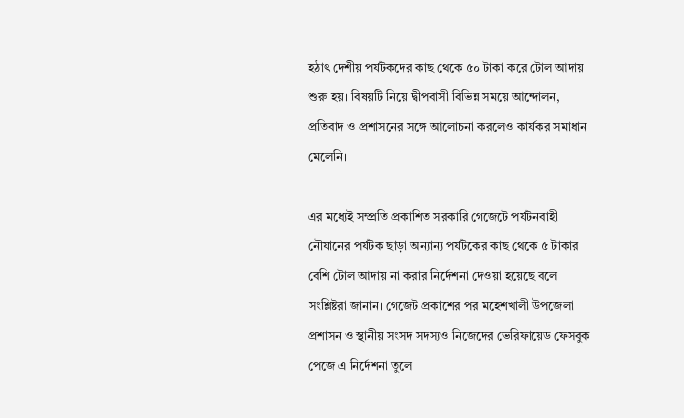হঠাৎ দেশীয় পর্যটকদের কাছ থেকে ৫০ টাকা করে টোল আদায় শুরু হয়। বিষয়টি নিয়ে দ্বীপবাসী বিভিন্ন সময়ে আন্দোলন, প্রতিবাদ ও প্রশাসনের সঙ্গে আলোচনা করলেও কার্যকর সমাধান মেলেনি।

এর মধ্যেই সম্প্রতি প্রকাশিত সরকারি গেজেটে পর্যটনবাহী নৌযানের পর্যটক ছাড়া অন্যান্য পর্যটকের কাছ থেকে ৫ টাকার বেশি টোল আদায় না করার নির্দেশনা দেওয়া হয়েছে বলে সংশ্লিষ্টরা জানান। গেজেট প্রকাশের পর মহেশখালী উপজেলা প্রশাসন ও স্থানীয় সংসদ সদস্যও নিজেদের ভেরিফায়েড ফেসবুক পেজে এ নির্দেশনা তুলে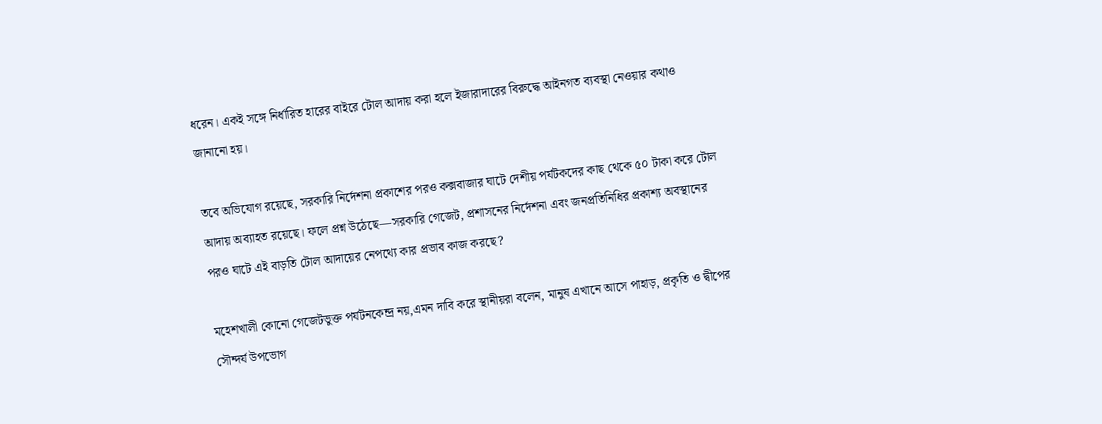ধরেন। একই সঙ্গে নির্ধারিত হারের বাইরে টোল আদায় করা হলে ইজারাদারের বিরুদ্ধে আইনগত ব্যবস্থা নেওয়ার কথাও জানানো হয়।

তবে অভিযোগ রয়েছে, সরকারি নির্দেশনা প্রকাশের পরও কক্সবাজার ঘাটে দেশীয় পর্যটকদের কাছ থেকে ৫০ টাকা করে টোল আদায় অব্যাহত রয়েছে। ফলে প্রশ্ন উঠেছে—সরকারি গেজেট, প্রশাসনের নির্দেশনা এবং জনপ্রতিনিধির প্রকাশ্য অবস্থানের পরও ঘাটে এই বাড়তি টোল আদায়ের নেপথ্যে কার প্রভাব কাজ করছে?

মহেশখালী কোনো গেজেটভুক্ত পর্যটনকেন্দ্র নয়,এমন দাবি করে স্থানীয়রা বলেন, মানুষ এখানে আসে পাহাড়, প্রকৃতি ও দ্বীপের সৌন্দর্য উপভোগ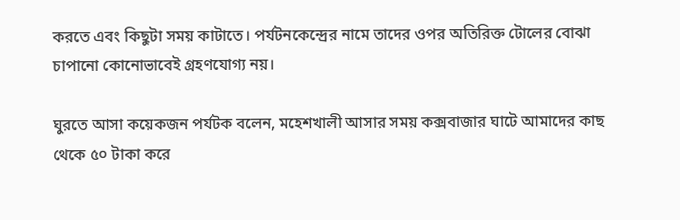করতে এবং কিছুটা সময় কাটাতে। পর্যটনকেন্দ্রের নামে তাদের ওপর অতিরিক্ত টোলের বোঝা চাপানো কোনোভাবেই গ্রহণযোগ্য নয়।

ঘুরতে আসা কয়েকজন পর্যটক বলেন, মহেশখালী আসার সময় কক্সবাজার ঘাটে আমাদের কাছ থেকে ৫০ টাকা করে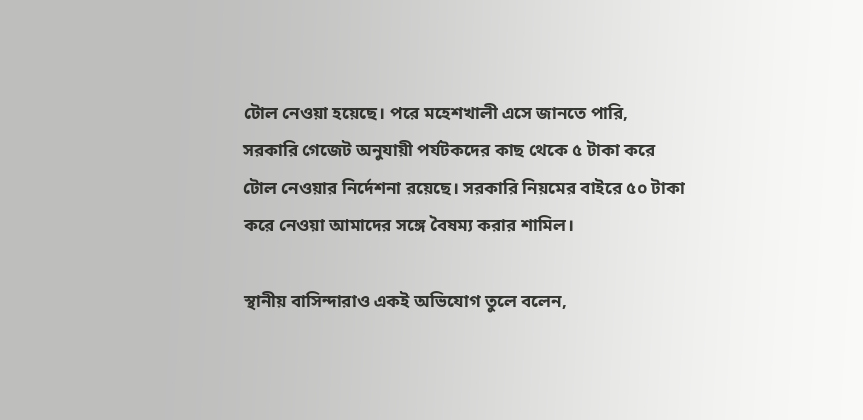টোল নেওয়া হয়েছে। পরে মহেশখালী এসে জানতে পারি, সরকারি গেজেট অনুযায়ী পর্যটকদের কাছ থেকে ৫ টাকা করে টোল নেওয়ার নির্দেশনা রয়েছে। সরকারি নিয়মের বাইরে ৫০ টাকা করে নেওয়া আমাদের সঙ্গে বৈষম্য করার শামিল।

স্থানীয় বাসিন্দারাও একই অভিযোগ তুলে বলেন,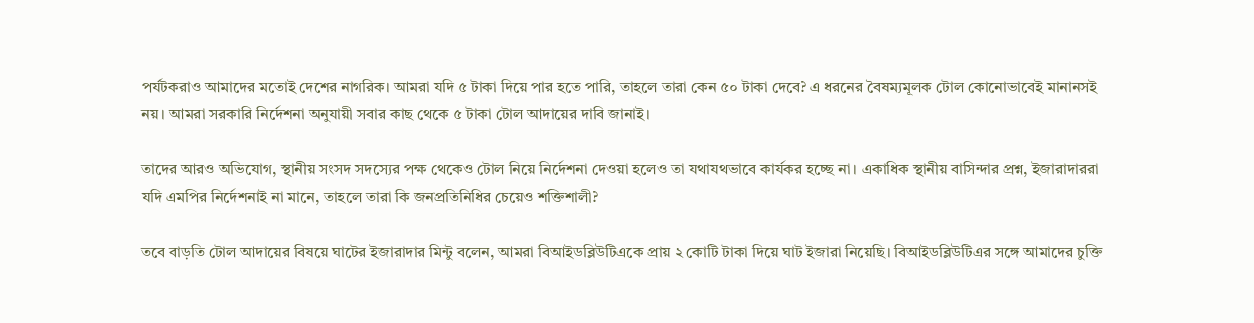পর্যটকরাও আমাদের মতোই দেশের নাগরিক। আমরা যদি ৫ টাকা দিয়ে পার হতে পারি, তাহলে তারা কেন ৫০ টাকা দেবে? এ ধরনের বৈষম্যমূলক টোল কোনোভাবেই মানানসই নয়। আমরা সরকারি নির্দেশনা অনুযায়ী সবার কাছ থেকে ৫ টাকা টোল আদায়ের দাবি জানাই।

তাদের আরও অভিযোগ, স্থানীয় সংসদ সদস্যের পক্ষ থেকেও টোল নিয়ে নির্দেশনা দেওয়া হলেও তা যথাযথভাবে কার্যকর হচ্ছে না। একাধিক স্থানীয় বাসিন্দার প্রশ্ন, ইজারাদাররা যদি এমপির নির্দেশনাই না মানে, তাহলে তারা কি জনপ্রতিনিধির চেয়েও শক্তিশালী?

তবে বাড়তি টোল আদায়ের বিষয়ে ঘাটের ইজারাদার মিন্টু বলেন, আমরা বিআইডব্লিউটিএকে প্রায় ২ কোটি টাকা দিয়ে ঘাট ইজারা নিয়েছি। বিআইডব্লিউটিএর সঙ্গে আমাদের চুক্তি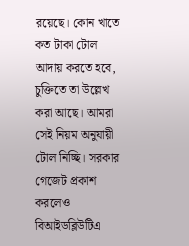রয়েছে। কোন খাতে কত টাকা টোল আদায় করতে হবে, চুক্তিতে তা উল্লেখ করা আছে। আমরা সেই নিয়ম অনুযায়ী টোল নিচ্ছি। সরকার গেজেট প্রকাশ করলেও বিআইডব্লিউটিএ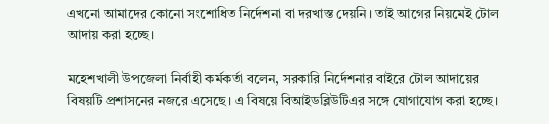এখনো আমাদের কোনো সংশোধিত নির্দেশনা বা দরখাস্ত দেয়নি। তাই আগের নিয়মেই টোল আদায় করা হচ্ছে।

মহেশখালী উপজেলা নির্বাহী কর্মকর্তা বলেন, সরকারি নির্দেশনার বাইরে টোল আদায়ের বিষয়টি প্রশাসনের নজরে এসেছে। এ বিষয়ে বিআইডব্লিউটিএর সঙ্গে যোগাযোগ করা হচ্ছে।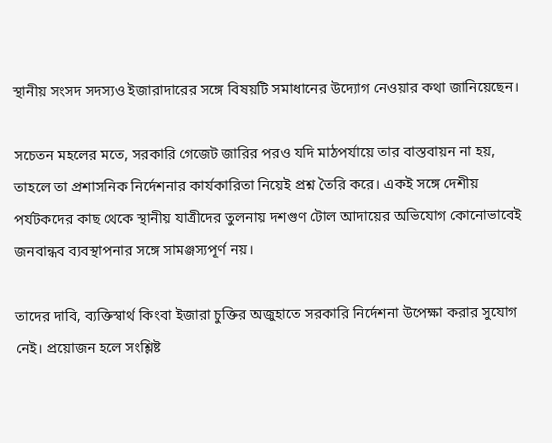স্থানীয় সংসদ সদস্যও ইজারাদারের সঙ্গে বিষয়টি সমাধানের উদ্যোগ নেওয়ার কথা জানিয়েছেন।

সচেতন মহলের মতে, সরকারি গেজেট জারির পরও যদি মাঠপর্যায়ে তার বাস্তবায়ন না হয়, তাহলে তা প্রশাসনিক নির্দেশনার কার্যকারিতা নিয়েই প্রশ্ন তৈরি করে। একই সঙ্গে দেশীয় পর্যটকদের কাছ থেকে স্থানীয় যাত্রীদের তুলনায় দশগুণ টোল আদায়ের অভিযোগ কোনোভাবেই জনবান্ধব ব্যবস্থাপনার সঙ্গে সামঞ্জস্যপূর্ণ নয়।

তাদের দাবি, ব্যক্তিস্বার্থ কিংবা ইজারা চুক্তির অজুহাতে সরকারি নির্দেশনা উপেক্ষা করার সুযোগ নেই। প্রয়োজন হলে সংশ্লিষ্ট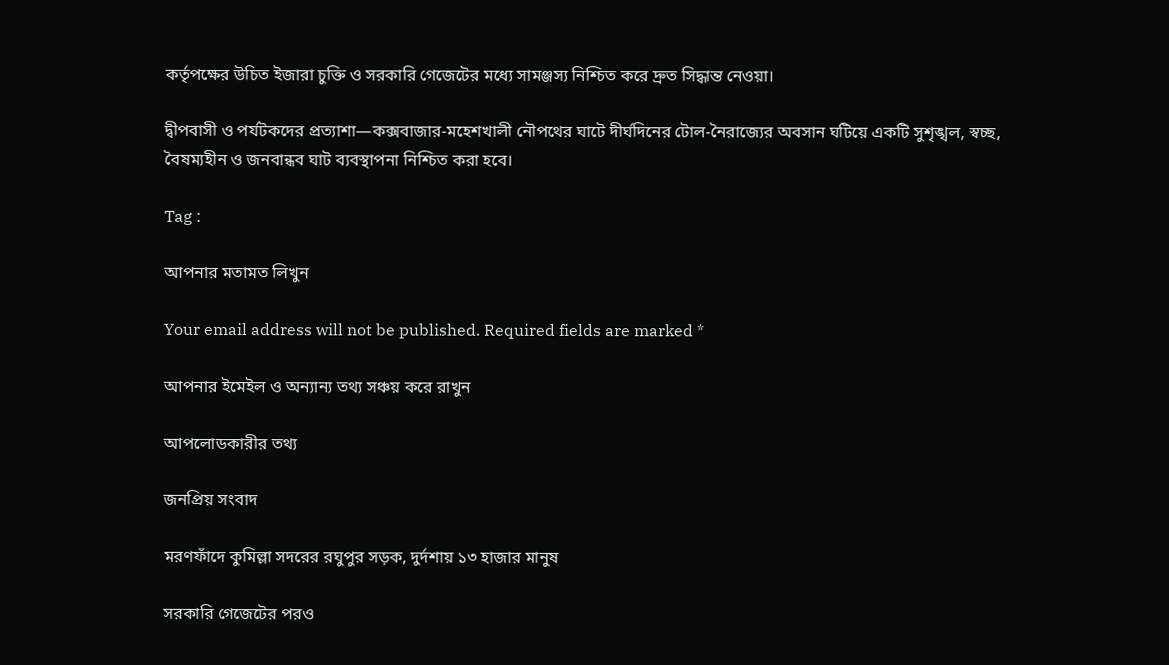কর্তৃপক্ষের উচিত ইজারা চুক্তি ও সরকারি গেজেটের মধ্যে সামঞ্জস্য নিশ্চিত করে দ্রুত সিদ্ধান্ত নেওয়া।

দ্বীপবাসী ও পর্যটকদের প্রত্যাশা—কক্সবাজার-মহেশখালী নৌপথের ঘাটে দীর্ঘদিনের টোল-নৈরাজ্যের অবসান ঘটিয়ে একটি সুশৃঙ্খল, স্বচ্ছ, বৈষম্যহীন ও জনবান্ধব ঘাট ব্যবস্থাপনা নিশ্চিত করা হবে।

Tag :

আপনার মতামত লিখুন

Your email address will not be published. Required fields are marked *

আপনার ইমেইল ও অন্যান্য তথ্য সঞ্চয় করে রাখুন

আপলোডকারীর তথ্য

জনপ্রিয় সংবাদ

মরণফাঁদে কুমিল্লা সদরের রঘুপুর সড়ক, দুর্দশায় ১৩ হাজার মানুষ

সরকারি গেজেটের পরও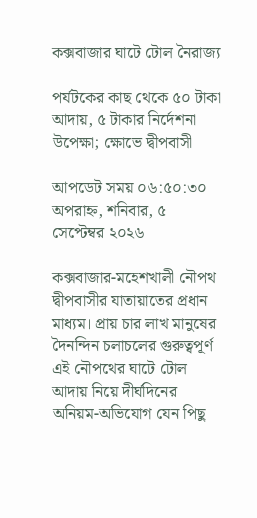কক্সবাজার ঘাটে টোল নৈরাজ্য

পর্যটকের কাছ থেকে ৫০ টাকা আদায়, ৫ টাকার নির্দেশনা উপেক্ষা; ক্ষোভে দ্বীপবাসী

আপডেট সময় ০৬:৫০:৩০ অপরাহ্ন, শনিবার, ৫ সেপ্টেম্বর ২০২৬

কক্সবাজার-মহেশখালী নৌপথ দ্বীপবাসীর যাতায়াতের প্রধান মাধ্যম। প্রায় চার লাখ মানুষের দৈনন্দিন চলাচলের গুরুত্বপূর্ণ এই নৌপথের ঘাটে টোল আদায় নিয়ে দীর্ঘদিনের অনিয়ম-অভিযোগ যেন পিছু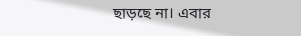ছাড়ছে না। এবার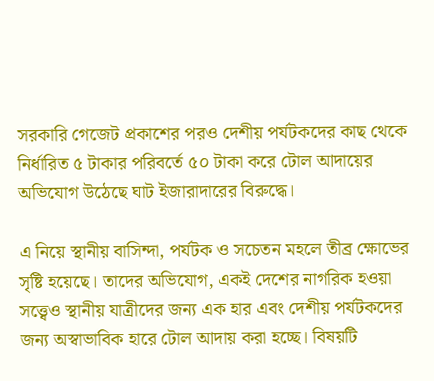সরকারি গেজেট প্রকাশের পরও দেশীয় পর্যটকদের কাছ থেকে নির্ধারিত ৫ টাকার পরিবর্তে ৫০ টাকা করে টোল আদায়ের অভিযোগ উঠেছে ঘাট ইজারাদারের বিরুদ্ধে।

এ নিয়ে স্থানীয় বাসিন্দা, পর্যটক ও সচেতন মহলে তীব্র ক্ষোভের সৃষ্টি হয়েছে। তাদের অভিযোগ, একই দেশের নাগরিক হওয়া সত্ত্বেও স্থানীয় যাত্রীদের জন্য এক হার এবং দেশীয় পর্যটকদের জন্য অস্বাভাবিক হারে টোল আদায় করা হচ্ছে। বিষয়টি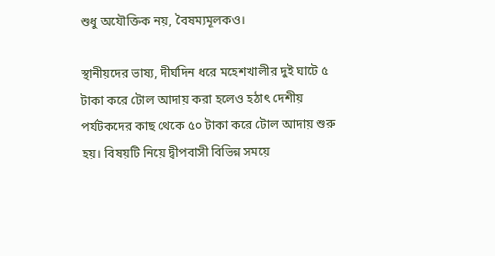শুধু অযৌক্তিক নয়, বৈষম্যমূলকও।

স্থানীয়দের ভাষ্য, দীর্ঘদিন ধরে মহেশখালীর দুই ঘাটে ৫ টাকা করে টোল আদায় করা হলেও হঠাৎ দেশীয় পর্যটকদের কাছ থেকে ৫০ টাকা করে টোল আদায় শুরু হয়। বিষয়টি নিয়ে দ্বীপবাসী বিভিন্ন সময়ে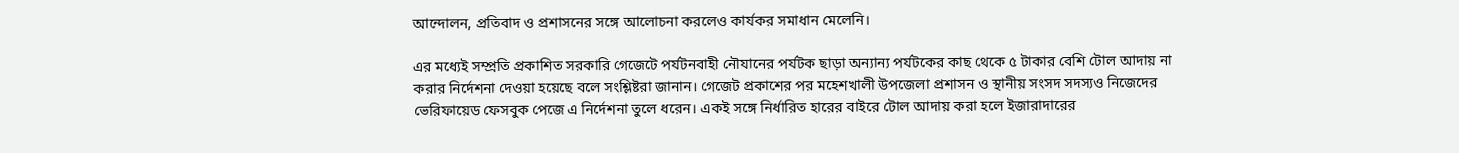আন্দোলন, প্রতিবাদ ও প্রশাসনের সঙ্গে আলোচনা করলেও কার্যকর সমাধান মেলেনি।

এর মধ্যেই সম্প্রতি প্রকাশিত সরকারি গেজেটে পর্যটনবাহী নৌযানের পর্যটক ছাড়া অন্যান্য পর্যটকের কাছ থেকে ৫ টাকার বেশি টোল আদায় না করার নির্দেশনা দেওয়া হয়েছে বলে সংশ্লিষ্টরা জানান। গেজেট প্রকাশের পর মহেশখালী উপজেলা প্রশাসন ও স্থানীয় সংসদ সদস্যও নিজেদের ভেরিফায়েড ফেসবুক পেজে এ নির্দেশনা তুলে ধরেন। একই সঙ্গে নির্ধারিত হারের বাইরে টোল আদায় করা হলে ইজারাদারের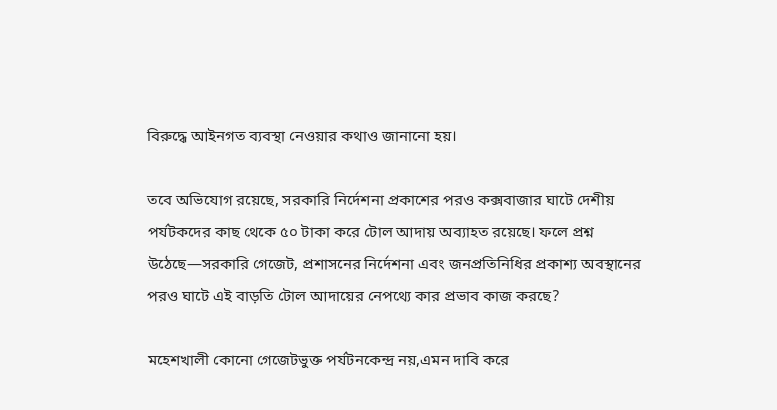বিরুদ্ধে আইনগত ব্যবস্থা নেওয়ার কথাও জানানো হয়।

তবে অভিযোগ রয়েছে, সরকারি নির্দেশনা প্রকাশের পরও কক্সবাজার ঘাটে দেশীয় পর্যটকদের কাছ থেকে ৫০ টাকা করে টোল আদায় অব্যাহত রয়েছে। ফলে প্রশ্ন উঠেছে—সরকারি গেজেট, প্রশাসনের নির্দেশনা এবং জনপ্রতিনিধির প্রকাশ্য অবস্থানের পরও ঘাটে এই বাড়তি টোল আদায়ের নেপথ্যে কার প্রভাব কাজ করছে?

মহেশখালী কোনো গেজেটভুক্ত পর্যটনকেন্দ্র নয়,এমন দাবি করে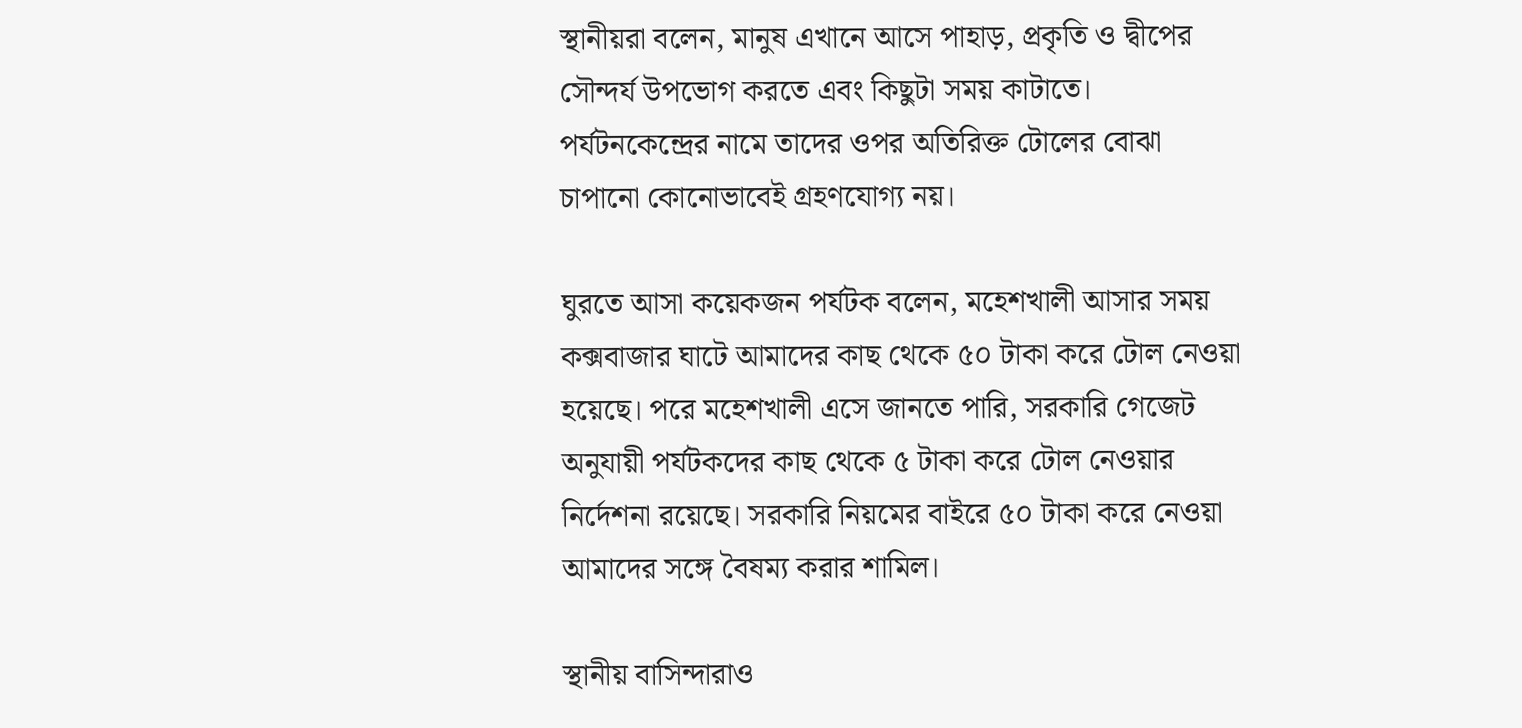স্থানীয়রা বলেন, মানুষ এখানে আসে পাহাড়, প্রকৃতি ও দ্বীপের সৌন্দর্য উপভোগ করতে এবং কিছুটা সময় কাটাতে। পর্যটনকেন্দ্রের নামে তাদের ওপর অতিরিক্ত টোলের বোঝা চাপানো কোনোভাবেই গ্রহণযোগ্য নয়।

ঘুরতে আসা কয়েকজন পর্যটক বলেন, মহেশখালী আসার সময় কক্সবাজার ঘাটে আমাদের কাছ থেকে ৫০ টাকা করে টোল নেওয়া হয়েছে। পরে মহেশখালী এসে জানতে পারি, সরকারি গেজেট অনুযায়ী পর্যটকদের কাছ থেকে ৫ টাকা করে টোল নেওয়ার নির্দেশনা রয়েছে। সরকারি নিয়মের বাইরে ৫০ টাকা করে নেওয়া আমাদের সঙ্গে বৈষম্য করার শামিল।

স্থানীয় বাসিন্দারাও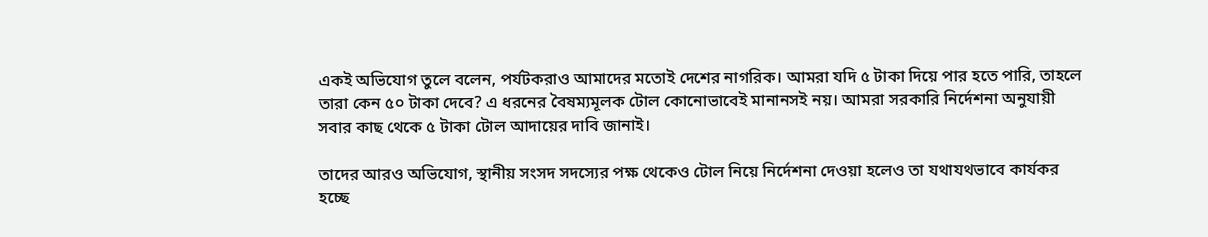একই অভিযোগ তুলে বলেন, পর্যটকরাও আমাদের মতোই দেশের নাগরিক। আমরা যদি ৫ টাকা দিয়ে পার হতে পারি, তাহলে তারা কেন ৫০ টাকা দেবে? এ ধরনের বৈষম্যমূলক টোল কোনোভাবেই মানানসই নয়। আমরা সরকারি নির্দেশনা অনুযায়ী সবার কাছ থেকে ৫ টাকা টোল আদায়ের দাবি জানাই।

তাদের আরও অভিযোগ, স্থানীয় সংসদ সদস্যের পক্ষ থেকেও টোল নিয়ে নির্দেশনা দেওয়া হলেও তা যথাযথভাবে কার্যকর হচ্ছে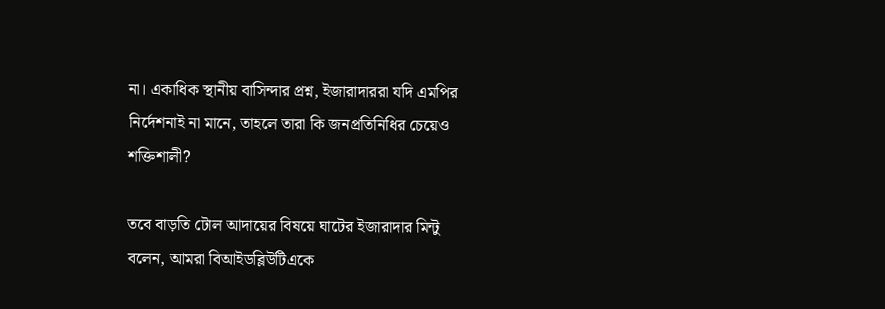না। একাধিক স্থানীয় বাসিন্দার প্রশ্ন, ইজারাদাররা যদি এমপির নির্দেশনাই না মানে, তাহলে তারা কি জনপ্রতিনিধির চেয়েও শক্তিশালী?

তবে বাড়তি টোল আদায়ের বিষয়ে ঘাটের ইজারাদার মিন্টু বলেন, আমরা বিআইডব্লিউটিএকে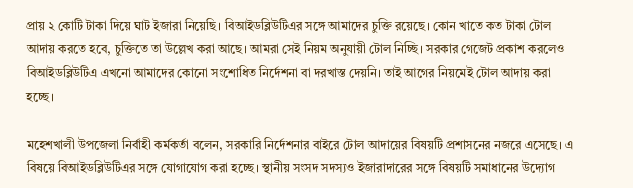প্রায় ২ কোটি টাকা দিয়ে ঘাট ইজারা নিয়েছি। বিআইডব্লিউটিএর সঙ্গে আমাদের চুক্তি রয়েছে। কোন খাতে কত টাকা টোল আদায় করতে হবে, চুক্তিতে তা উল্লেখ করা আছে। আমরা সেই নিয়ম অনুযায়ী টোল নিচ্ছি। সরকার গেজেট প্রকাশ করলেও বিআইডব্লিউটিএ এখনো আমাদের কোনো সংশোধিত নির্দেশনা বা দরখাস্ত দেয়নি। তাই আগের নিয়মেই টোল আদায় করা হচ্ছে।

মহেশখালী উপজেলা নির্বাহী কর্মকর্তা বলেন, সরকারি নির্দেশনার বাইরে টোল আদায়ের বিষয়টি প্রশাসনের নজরে এসেছে। এ বিষয়ে বিআইডব্লিউটিএর সঙ্গে যোগাযোগ করা হচ্ছে। স্থানীয় সংসদ সদস্যও ইজারাদারের সঙ্গে বিষয়টি সমাধানের উদ্যোগ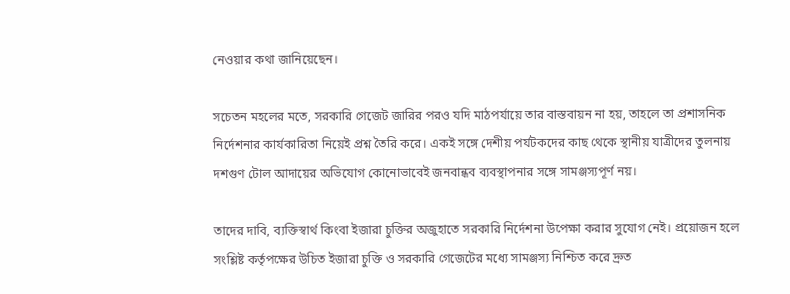নেওয়ার কথা জানিয়েছেন।

সচেতন মহলের মতে, সরকারি গেজেট জারির পরও যদি মাঠপর্যায়ে তার বাস্তবায়ন না হয়, তাহলে তা প্রশাসনিক নির্দেশনার কার্যকারিতা নিয়েই প্রশ্ন তৈরি করে। একই সঙ্গে দেশীয় পর্যটকদের কাছ থেকে স্থানীয় যাত্রীদের তুলনায় দশগুণ টোল আদায়ের অভিযোগ কোনোভাবেই জনবান্ধব ব্যবস্থাপনার সঙ্গে সামঞ্জস্যপূর্ণ নয়।

তাদের দাবি, ব্যক্তিস্বার্থ কিংবা ইজারা চুক্তির অজুহাতে সরকারি নির্দেশনা উপেক্ষা করার সুযোগ নেই। প্রয়োজন হলে সংশ্লিষ্ট কর্তৃপক্ষের উচিত ইজারা চুক্তি ও সরকারি গেজেটের মধ্যে সামঞ্জস্য নিশ্চিত করে দ্রুত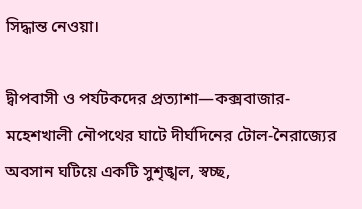সিদ্ধান্ত নেওয়া।

দ্বীপবাসী ও পর্যটকদের প্রত্যাশা—কক্সবাজার-মহেশখালী নৌপথের ঘাটে দীর্ঘদিনের টোল-নৈরাজ্যের অবসান ঘটিয়ে একটি সুশৃঙ্খল, স্বচ্ছ,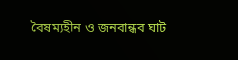বৈষম্যহীন ও জনবান্ধব ঘাট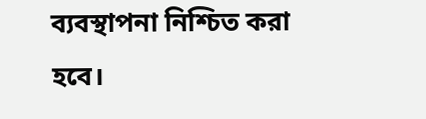ব্যবস্থাপনা নিশ্চিত করা হবে।